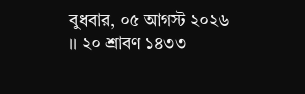বুধবার, ০৫ আগস্ট ২০২৬ ।। ২০ শ্রাবণ ১৪৩৩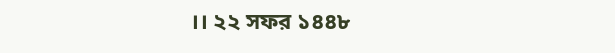।। ২২ সফর ১৪৪৮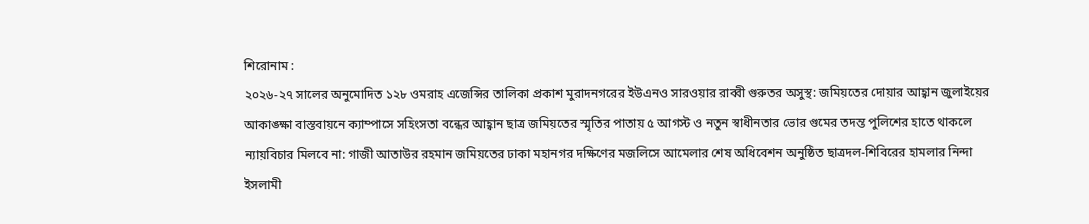শিরোনাম :
২০২৬-২৭ সালের অনুমোদিত ১২৮ ওমরাহ এজেন্সির তালিকা প্রকাশ মুরাদনগরের ইউএনও সারওয়ার রাব্বী গুরুতর অসুস্থ: জমিয়তের দোয়ার আহ্বান জুলাইয়ের আকাঙ্ক্ষা বাস্তবায়নে ক্যাম্পাসে সহিংসতা বন্ধের আহ্বান ছাত্র জমিয়তের স্মৃতির পাতায় ৫ আগস্ট ও নতুন স্বাধীনতার ভোর গুমের তদন্ত পুলিশের হাতে থাকলে ন্যায়বিচার মিলবে না: গাজী আতাউর রহমান জমিয়তের ঢাকা মহানগর দক্ষিণের মজলিসে আমেলার শেষ অধিবেশন অনুষ্ঠিত ছাত্রদল-শিবিরের হামলার নিন্দা ইসলামী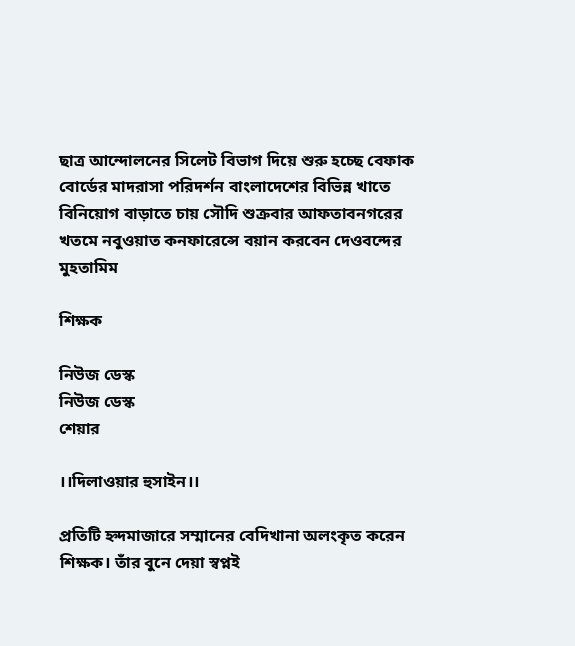ছাত্র আন্দোলনের সিলেট বিভাগ দিয়ে শুরু হচ্ছে বেফাক বোর্ডের মাদরাসা পরিদর্শন বাংলাদেশের বিভিন্ন খাতে বিনিয়োগ বাড়াতে চায় সৌদি শুক্রবার আফতাবনগরের খতমে নবুওয়াত কনফারেন্সে বয়ান করবেন দেওবন্দের মুহতামিম

শিক্ষক

নিউজ ডেস্ক
নিউজ ডেস্ক
শেয়ার

।।দিলাওয়ার হুসাইন।।

প্রতিটি হ্নদমাজারে সম্মানের বেদিখানা অলংকৃত করেন শিক্ষক। তাঁর বুনে দেয়া স্বপ্নই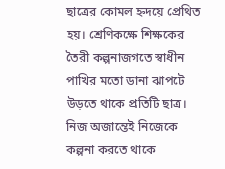ছাত্রের কোমল হ্নদয়ে প্রেথিত হয়। শ্রেণিকক্ষে শিক্ষকের তৈরী কল্পনাজগতে স্বাধীন পাখির মতো ডানা ঝাপটে উড়তে থাকে প্রতিটি ছাত্র। নিজ অজান্তেই নিজেকে কল্পনা করতে থাকে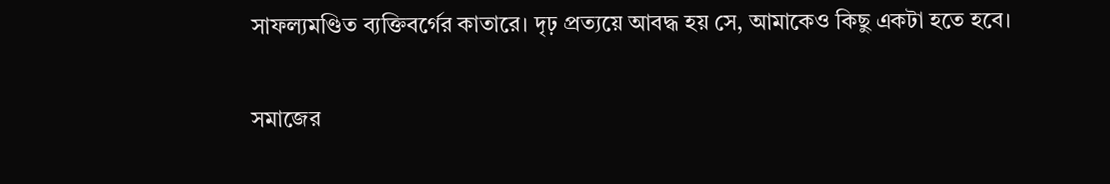সাফল্যমণ্ডিত ব্যক্তিবর্গের কাতারে। দৃঢ় প্রত্যয়ে আবদ্ধ হয় সে, আমাকেও কিছু একটা হতে হবে।

সমাজের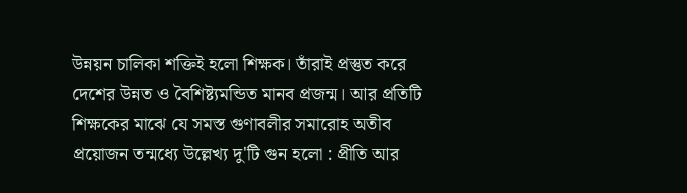উন্নয়ন চালিকা শক্তিই হলো শিক্ষক। তাঁরাই প্রস্তুত করে দেশের উন্নত ও বৈশিষ্ট্যমন্ডিত মানব প্রজন্ম। আর প্রতিটি শিক্ষকের মাঝে যে সমস্ত গুণাবলীর সমারোহ অতীব প্রয়োজন তন্মধ্যে উল্লেখ্য দু'টি গুন হলো : প্রীতি আর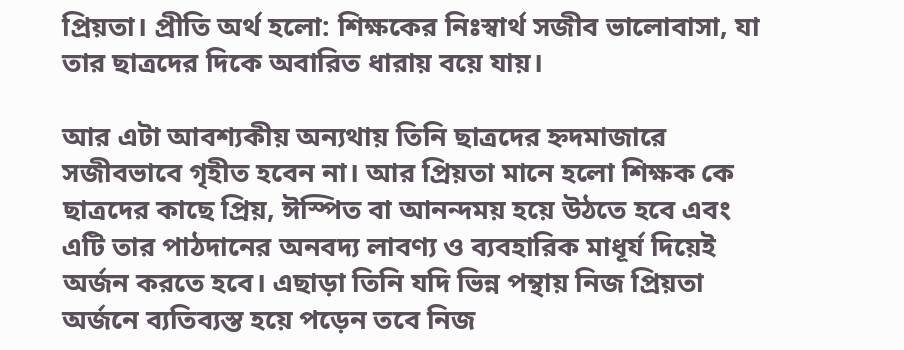প্রিয়তা। প্রীতি অর্থ হলো: শিক্ষকের নিঃস্বার্থ সজীব ভালোবাসা, যা তার ছাত্রদের দিকে অবারিত ধারায় বয়ে যায়।

আর এটা আবশ্যকীয় অন্যথায় তিনি ছাত্রদের হ্নদমাজারে সজীবভাবে গৃহীত হবেন না। আর প্রিয়তা মানে হলো শিক্ষক কে ছাত্রদের কাছে প্রিয়, ঈস্পিত বা আনন্দময় হয়ে উঠতে হবে এবং এটি তার পাঠদানের অনবদ্য লাবণ্য ও ব্যবহারিক মাধূর্য দিয়েই অর্জন করতে হবে। এছাড়া তিনি যদি ভিন্ন পন্থায় নিজ প্রিয়তা অর্জনে ব্যতিব্যস্ত হয়ে পড়েন তবে নিজ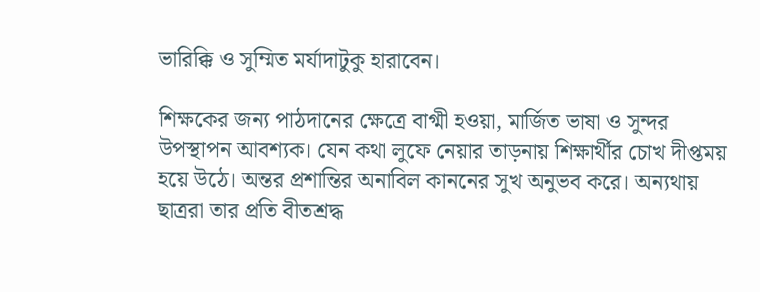ভারিক্কি ও সুম্মিত মর্যাদাটুকু হারাবেন।

শিক্ষকের জন্য পাঠদানের ক্ষেত্রে বাগ্মী হওয়া, মার্জিত ভাষা ও সুন্দর উপস্থাপন আবশ্যক। যেন কথা লুফে নেয়ার তাড়নায় শিক্ষার্থীর চোখ দীপ্তময় হয়ে উঠে। অন্তর প্রশান্তির অনাবিল কাননের সুখ অনুভব করে। অন্যথায় ছাত্ররা তার প্রতি বীতশ্রদ্ধ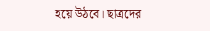হয়ে উঠবে। ছাত্রদের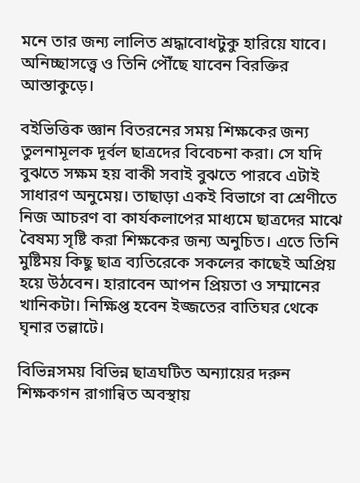মনে তার জন্য লালিত শ্রদ্ধাবোধটুকু হারিয়ে যাবে। অনিচ্ছাসত্ত্বে ও তিনি পৌঁছে যাবেন বিরক্তির আস্তাকুড়ে।

বইভিত্তিক জ্ঞান বিতরনের সময় শিক্ষকের জন্য তুলনামূলক দূর্বল ছাত্রদের বিবেচনা করা। সে যদি বুঝতে সক্ষম হয় বাকী সবাই বুঝতে পারবে এটাই সাধারণ অনুমেয়। তাছাড়া একই বিভাগে বা শ্রেণীতে নিজ আচরণ বা কার্যকলাপের মাধ্যমে ছাত্রদের মাঝে বৈষম্য সৃষ্টি করা শিক্ষকের জন্য অনুচিত। এতে তিনি মুষ্টিময় কিছু ছাত্র ব্যতিরেকে সকলের কাছেই অপ্রিয় হয়ে উঠবেন। হারাবেন আপন প্রিয়তা ও সম্মানের খানিকটা। নিক্ষিপ্ত হবেন ইজ্জতের বাতিঘর থেকে ঘৃনার তল্লাটে।

বিভিন্নসময় বিভিন্ন ছাত্রঘটিত অন্যায়ের দরুন শিক্ষকগন রাগান্বিত অবস্থায়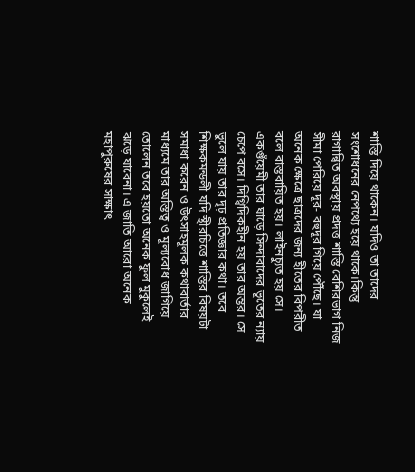শাস্তি দিয়ে থাকেন। যদিও তা তাদের সংশোধনের নেপথ্যে হয়ে থাকে।কিন্তু রাগান্বিত অবস্থায় প্রদত্ত শাস্তি বেশিরভাগ নিজ সীমা পেরিয়ে দূর- বহুদূর গিয়ে পৌঁছে। যা অনেক ক্ষেত্রে ছাত্রদের জন্য হীতের বিপরীত বলে বাস্তবায়িত হয়। লাইনচ্যুত হয় সে। একগুঁয়েমী তার ঘাড়ে সিন্দাবাদের ভূতের ন্যায় চেপে বসে। দিগ্বিদিকহীন হয় তার অন্তর। সে ভুলে যায় তার দৃঢ় প্রতিজ্ঞার কথা। তবে শিক্ষকমন্ডলী যদি স্থীরচিত্তে শাস্তির বিষয়টা সমাধা করেন ও উৎসাহমূলক কথাবার্তার মাধ্যমে তার অস্তিত্ব ও মূল্যবোধ জাগিয়ে তোলেন তবে হয়তো অনেক ফুল মুকুলেই ঝড়ে যাবেনা। এ জাতি আরো অনেক মহাপুরুষের সাক্ষাৎ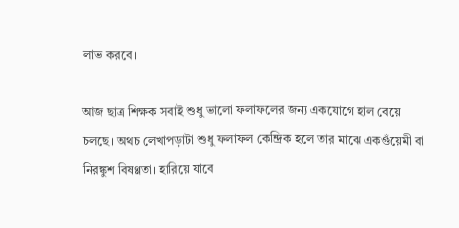লাভ করবে।

আজ ছাত্র শিক্ষক সবাই শুধু ভালো ফলাফলের জন্য একযোগে হাল বেয়ে চলছে। অথচ লেখাপড়াটা শুধু ফলাফল কেন্দ্রিক হলে তার মাঝে একগুঁয়েমী বা নিরঙ্কুশ বিষণ্ণতা। হারিয়ে যাবে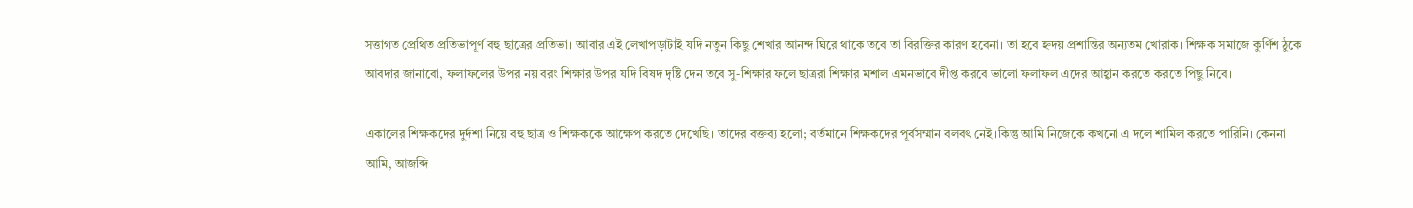সত্তাগত প্রেথিত প্রতিভাপূর্ণ বহু ছাত্রের প্রতিভা। আবার এই লেখাপড়াটাই যদি নতুন কিছু শেখার আনন্দ ঘিরে থাকে তবে তা বিরক্তির কারণ হবেনা। তা হবে হ্নদয় প্রশান্তির অন্যতম খোরাক। শিক্ষক সমাজে কুর্ণিশ ঠুকে আবদার জানাবো, ফলাফলের উপর নয় বরং শিক্ষার উপর যদি বিষদ দৃষ্টি দেন তবে সু-শিক্ষার ফলে ছাত্ররা শিক্ষার মশাল এমনভাবে দীপ্ত করবে ভালো ফলাফল এদের আহ্বান করতে করতে পিছু নিবে।

একালের শিক্ষকদের দুর্দশা নিয়ে বহু ছাত্র ও শিক্ষককে আক্ষেপ করতে দেখেছি। তাদের বক্তব্য হলো; বর্তমানে শিক্ষকদের পূর্বসম্মান বলবৎ নেই।কিন্তু আমি নিজেকে কখনো এ দলে শামিল করতে পারিনি। কেননা আমি, আজব্দি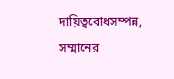দায়িত্ববোধসম্পন্ন, সম্মানের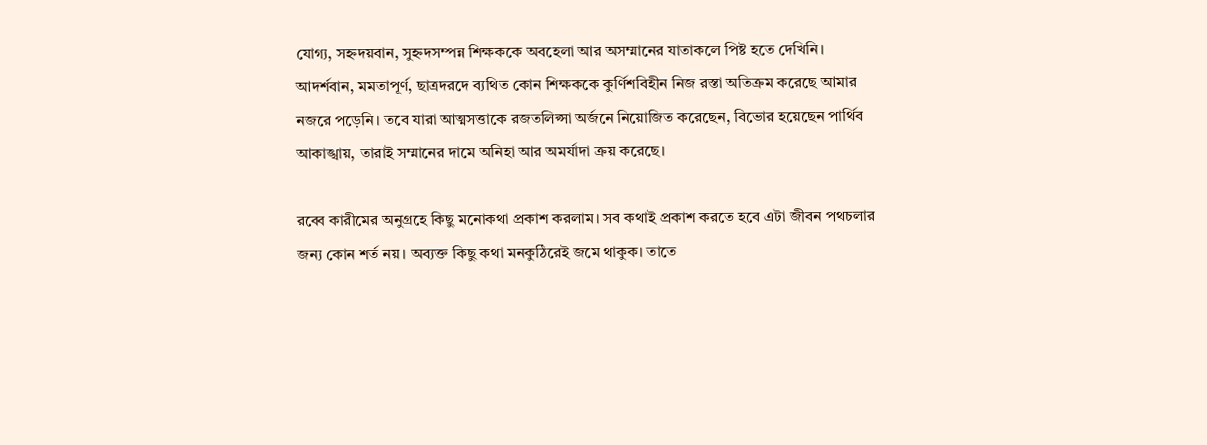যোগ্য, সহ্নদয়বান, সুহ্নদসম্পন্ন শিক্ষককে অবহেলা আর অসম্মানের যাতাকলে পিষ্ট হতে দেখিনি। আদর্শবান, মমতাপূর্ণ, ছাত্রদরদে ব্যথিত কোন শিক্ষককে কুর্ণিশবিহীন নিজ রস্তা অতিক্রম করেছে আমার নজরে পড়েনি। তবে যারা আত্মসত্তাকে রজতলিপ্সা অর্জনে নিয়োজিত করেছেন, বিভোর হয়েছেন পার্থিব আকাঙ্খায়, তারাই সম্মানের দামে অনিহা আর অমর্যাদা ক্র‍য় করেছে।

রব্বে কারীমের অনুগ্রহে কিছু মনোকথা প্রকাশ করলাম। সব কথাই প্রকাশ করতে হবে এটা জীবন পথচলার জন্য কোন শর্ত নয়। অব্যক্ত কিছু কথা মনকুঠিরেই জমে থাকুক। তাতে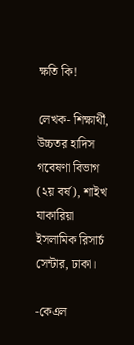ক্ষতি কি!

লেখক- শিক্ষার্থী, উচ্চতর হাদিস গবেষণা বিভাগ (২য় বর্ষ), শাইখ যাকারিয়া ইসলামিক রিসার্চ সেন্টার, ঢাকা।

-কেএল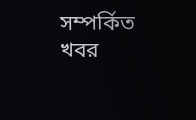সম্পর্কিত খবর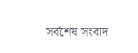সর্বশেষ সংবাদ